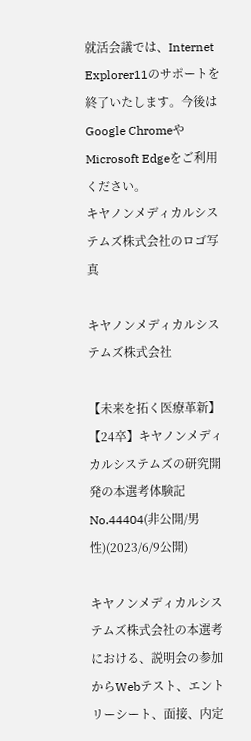就活会議では、Internet Explorer11のサポートを終了いたします。今後はGoogle ChromeやMicrosoft Edgeをご利用ください。
キヤノンメディカルシステムズ株式会社のロゴ写真

キヤノンメディカルシステムズ株式会社

【未来を拓く医療革新】【24卒】キヤノンメディカルシステムズの研究開発の本選考体験記 No.44404(非公開/男性)(2023/6/9公開)

キヤノンメディカルシステムズ株式会社の本選考における、説明会の参加からWebテスト、エントリーシート、面接、内定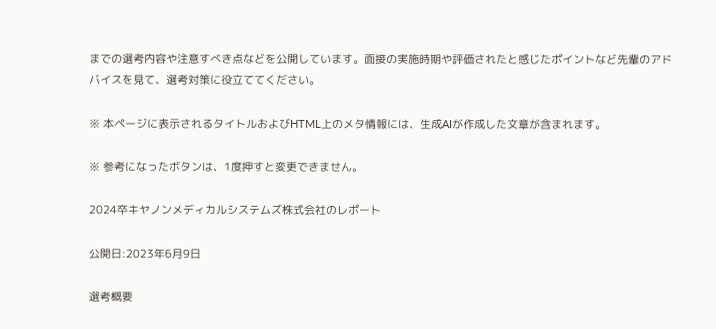までの選考内容や注意すべき点などを公開しています。面接の実施時期や評価されたと感じたポイントなど先輩のアドバイスを見て、選考対策に役立ててください。

※ 本ページに表示されるタイトルおよびHTML上のメタ情報には、生成AIが作成した文章が含まれます。

※ 参考になったボタンは、1度押すと変更できません。

2024卒キヤノンメディカルシステムズ株式会社のレポート

公開日:2023年6月9日

選考概要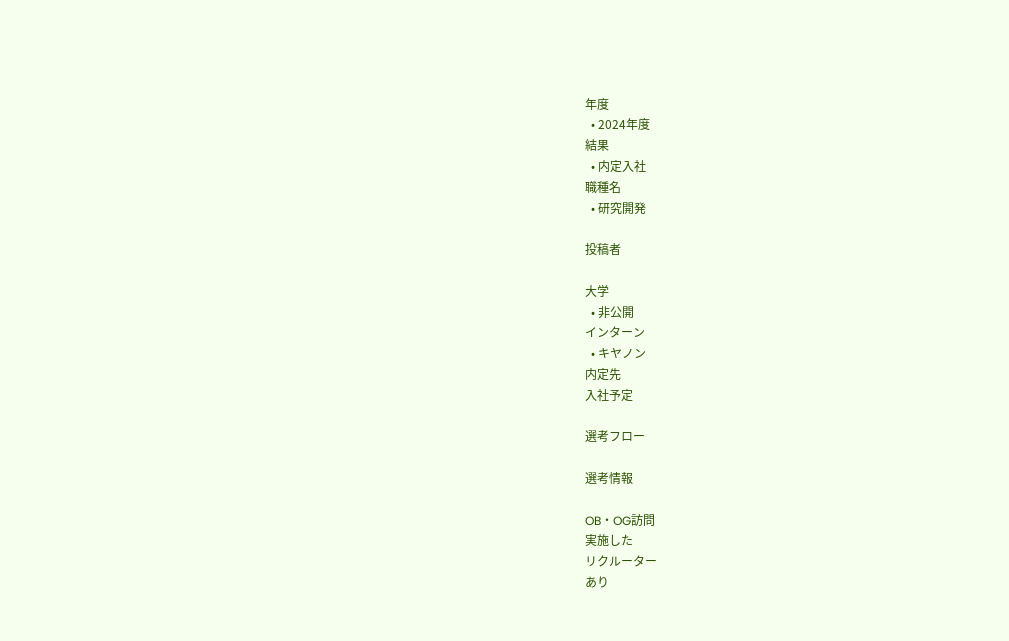年度
  • 2024年度
結果
  • 内定入社
職種名
  • 研究開発

投稿者

大学
  • 非公開
インターン
  • キヤノン
内定先
入社予定

選考フロー

選考情報

OB・OG訪問
実施した
リクルーター
あり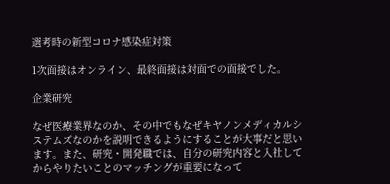選考時の新型コロナ感染症対策

1次面接はオンライン、最終面接は対面での面接でした。

企業研究

なぜ医療業界なのか、その中でもなぜキヤノンメディカルシステムズなのかを説明できるようにすることが大事だと思います。また、研究・開発職では、自分の研究内容と入社してからやりたいことのマッチングが重要になって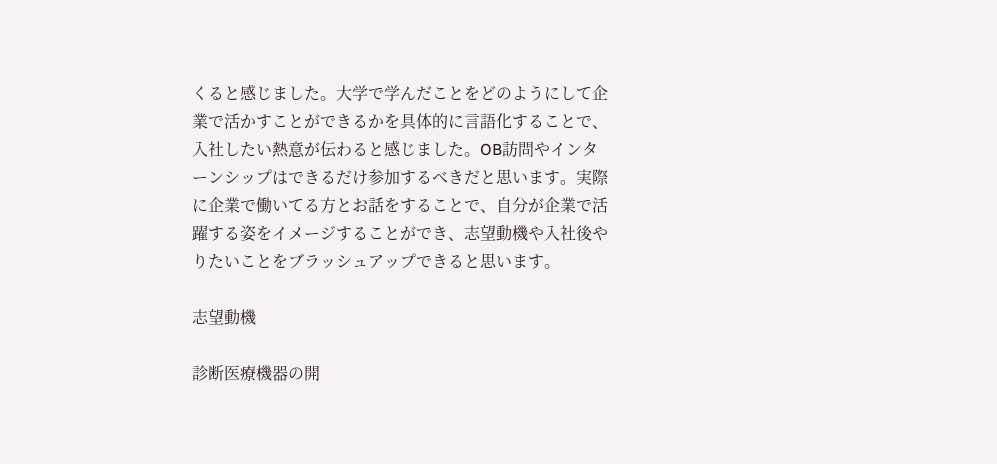くると感じました。大学で学んだことをどのようにして企業で活かすことができるかを具体的に言語化することで、入社したい熱意が伝わると感じました。OB訪問やインターンシップはできるだけ参加するべきだと思います。実際に企業で働いてる方とお話をすることで、自分が企業で活躍する姿をイメージすることができ、志望動機や入社後やりたいことをブラッシュアップできると思います。

志望動機

診断医療機器の開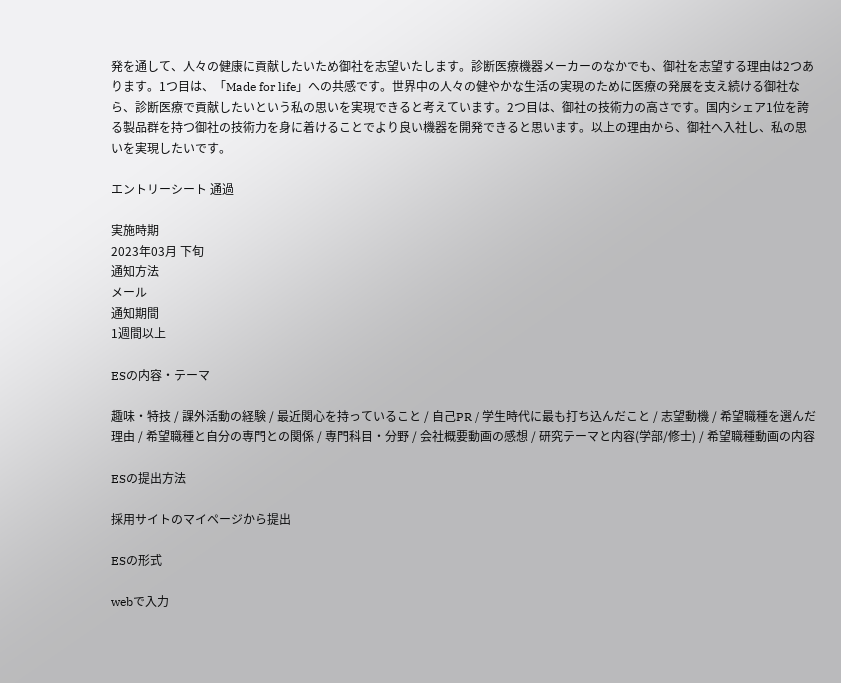発を通して、人々の健康に貢献したいため御社を志望いたします。診断医療機器メーカーのなかでも、御社を志望する理由は2つあります。1つ目は、「Made for life」への共感です。世界中の人々の健やかな生活の実現のために医療の発展を支え続ける御社なら、診断医療で貢献したいという私の思いを実現できると考えています。2つ目は、御社の技術力の高さです。国内シェア1位を誇る製品群を持つ御社の技術力を身に着けることでより良い機器を開発できると思います。以上の理由から、御社へ入社し、私の思いを実現したいです。

エントリーシート 通過

実施時期
2023年03月 下旬
通知方法
メール
通知期間
1週間以上

ESの内容・テーマ

趣味・特技 / 課外活動の経験 / 最近関心を持っていること / 自己PR / 学生時代に最も打ち込んだこと / 志望動機 / 希望職種を選んだ理由 / 希望職種と自分の専門との関係 / 専門科目・分野 / 会社概要動画の感想 / 研究テーマと内容(学部/修士) / 希望職種動画の内容

ESの提出方法

採用サイトのマイページから提出

ESの形式

webで入力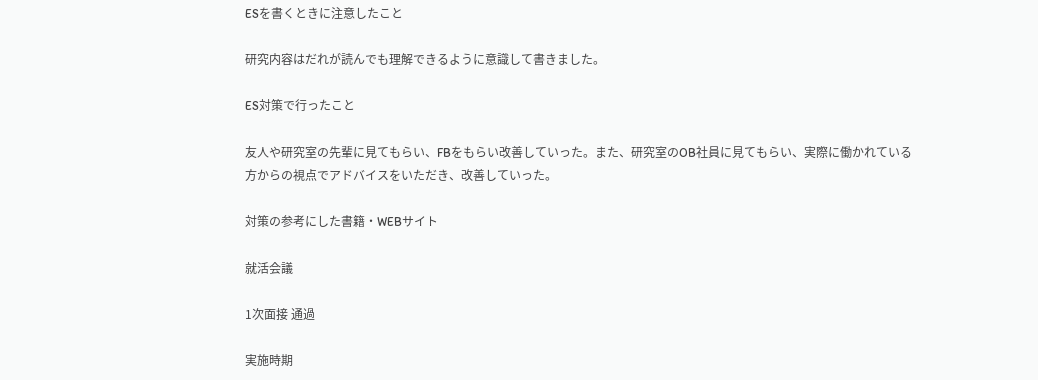ESを書くときに注意したこと

研究内容はだれが読んでも理解できるように意識して書きました。

ES対策で行ったこと

友人や研究室の先輩に見てもらい、FBをもらい改善していった。また、研究室のOB社員に見てもらい、実際に働かれている方からの視点でアドバイスをいただき、改善していった。

対策の参考にした書籍・WEBサイト

就活会議

1次面接 通過

実施時期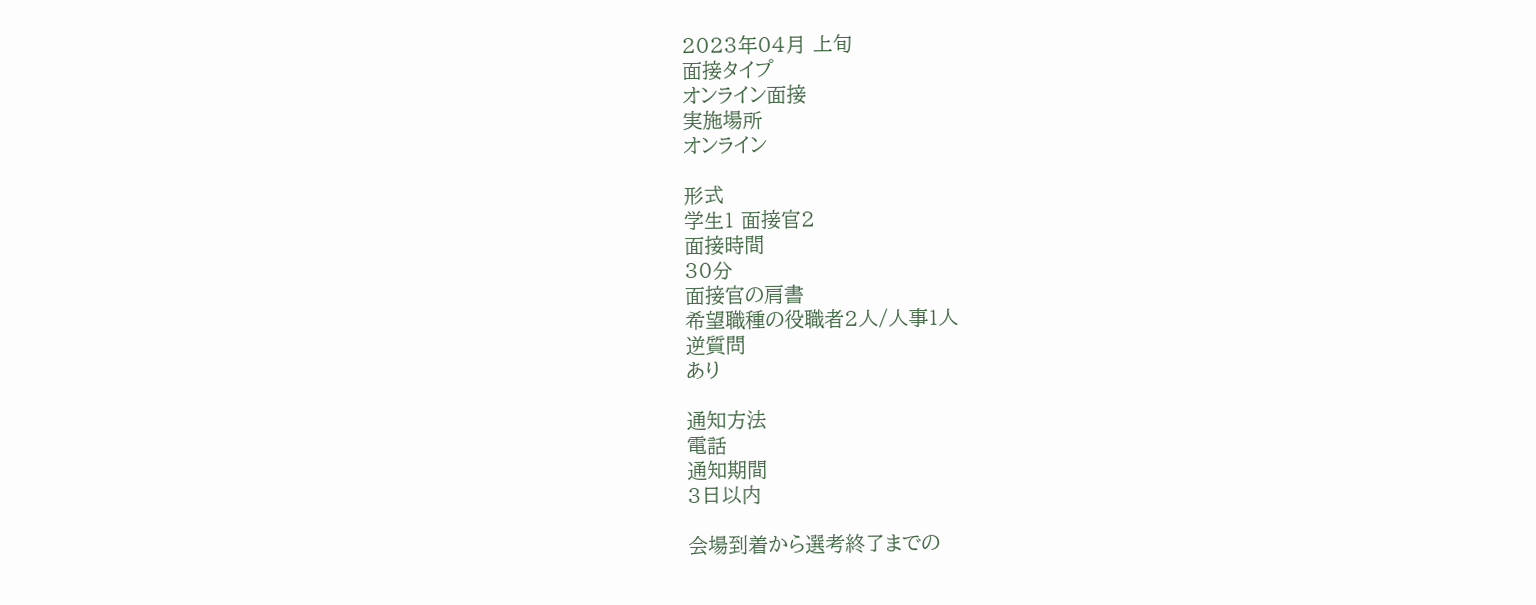2023年04月 上旬
面接タイプ
オンライン面接
実施場所
オンライン

形式
学生1 面接官2
面接時間
30分
面接官の肩書
希望職種の役職者2人/人事1人
逆質問
あり

通知方法
電話
通知期間
3日以内

会場到着から選考終了までの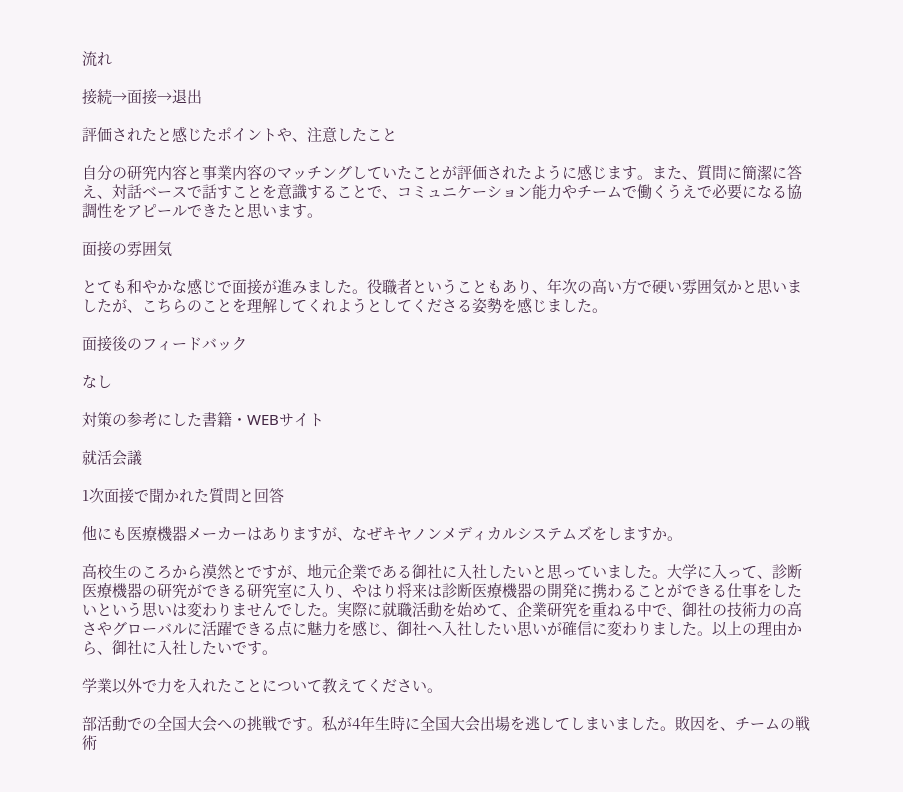流れ

接続→面接→退出

評価されたと感じたポイントや、注意したこと

自分の研究内容と事業内容のマッチングしていたことが評価されたように感じます。また、質問に簡潔に答え、対話ベースで話すことを意識することで、コミュニケーション能力やチームで働くうえで必要になる協調性をアピールできたと思います。

面接の雰囲気

とても和やかな感じで面接が進みました。役職者ということもあり、年次の高い方で硬い雰囲気かと思いましたが、こちらのことを理解してくれようとしてくださる姿勢を感じました。

面接後のフィードバック

なし

対策の参考にした書籍・WEBサイト

就活会議

1次面接で聞かれた質問と回答

他にも医療機器メーカーはありますが、なぜキヤノンメディカルシステムズをしますか。

高校生のころから漠然とですが、地元企業である御社に入社したいと思っていました。大学に入って、診断医療機器の研究ができる研究室に入り、やはり将来は診断医療機器の開発に携わることができる仕事をしたいという思いは変わりませんでした。実際に就職活動を始めて、企業研究を重ねる中で、御社の技術力の高さやグローバルに活躍できる点に魅力を感じ、御社へ入社したい思いが確信に変わりました。以上の理由から、御社に入社したいです。

学業以外で力を入れたことについて教えてください。

部活動での全国大会への挑戦です。私が4年生時に全国大会出場を逃してしまいました。敗因を、チームの戦術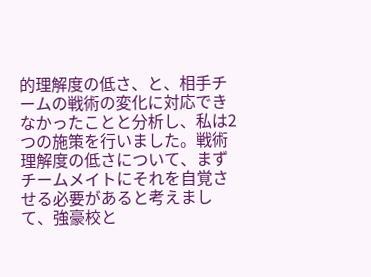的理解度の低さ、と、相手チームの戦術の変化に対応できなかったことと分析し、私は2つの施策を行いました。戦術理解度の低さについて、まずチームメイトにそれを自覚させる必要があると考えまして、強豪校と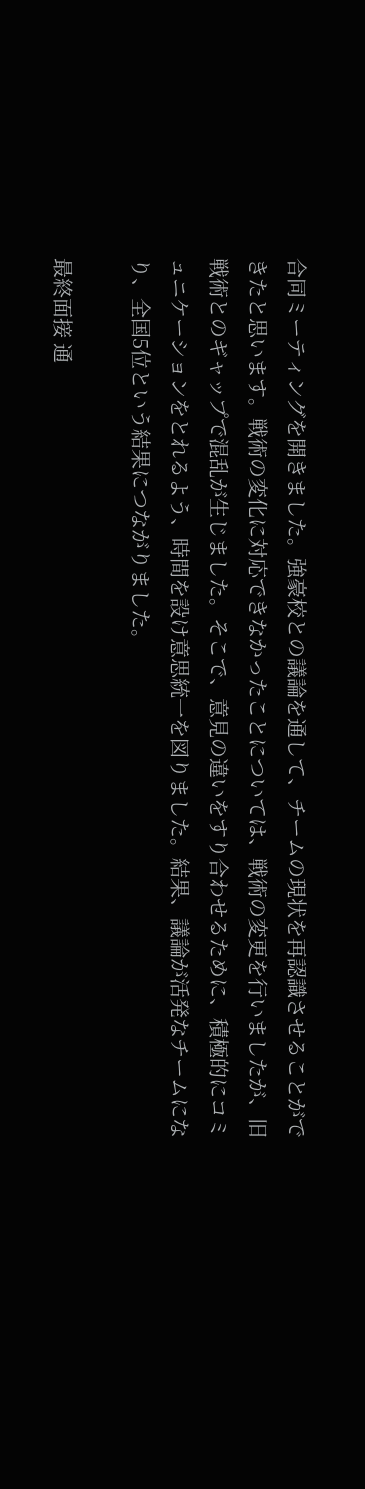合同ミーティングを開きました。強豪校との議論を通して、チームの現状を再認識させることができたと思います。戦術の変化に対応できなかったことについては、戦術の変更を行いましたが、旧戦術とのギャップで混乱が生じました。そこで、意見の違いをすり合わせるために、積極的にコミュニケーションをとれるよう、時間を設け意思統一を図りました。結果、議論が活発なチームになり、全国5位という結果につながりました。

最終面接 通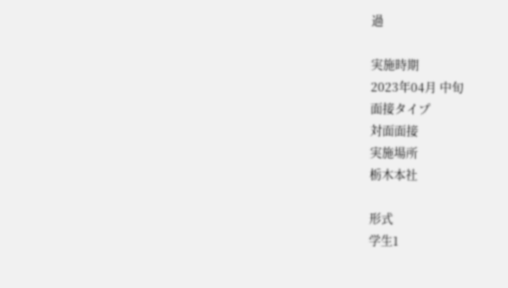過

実施時期
2023年04月 中旬
面接タイプ
対面面接
実施場所
栃木本社

形式
学生1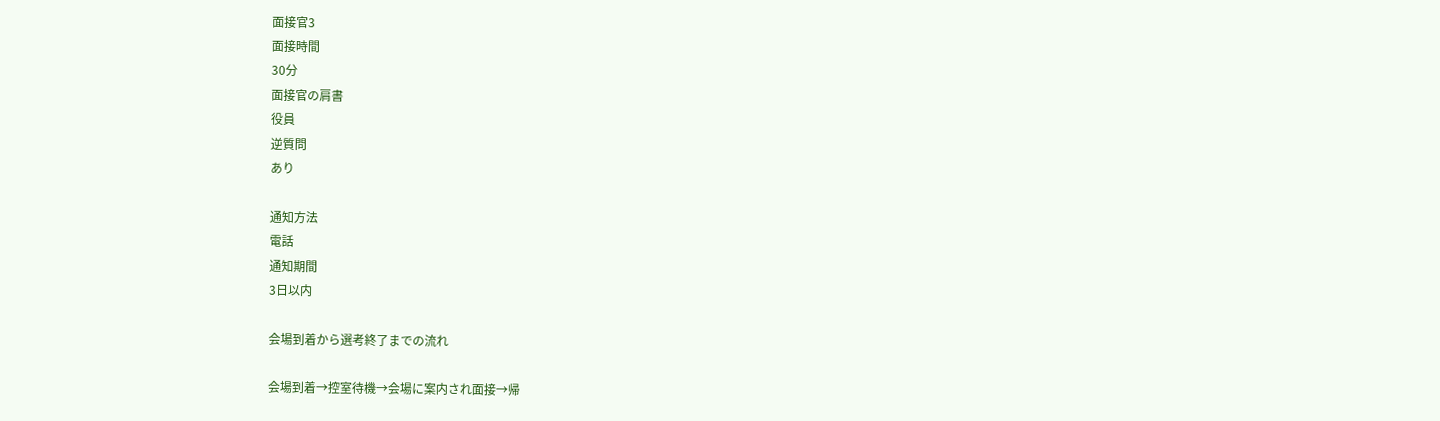面接官3
面接時間
30分
面接官の肩書
役員
逆質問
あり

通知方法
電話
通知期間
3日以内

会場到着から選考終了までの流れ

会場到着→控室待機→会場に案内され面接→帰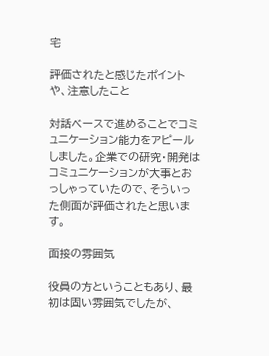宅

評価されたと感じたポイントや、注意したこと

対話ベースで進めることでコミュニケーション能力をアピールしました。企業での研究・開発はコミュニケーションが大事とおっしゃっていたので、そういった側面が評価されたと思います。

面接の雰囲気

役員の方ということもあり、最初は固い雰囲気でしたが、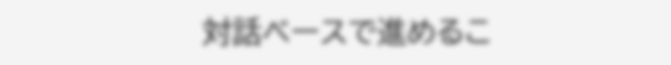対話ベースで進めるこ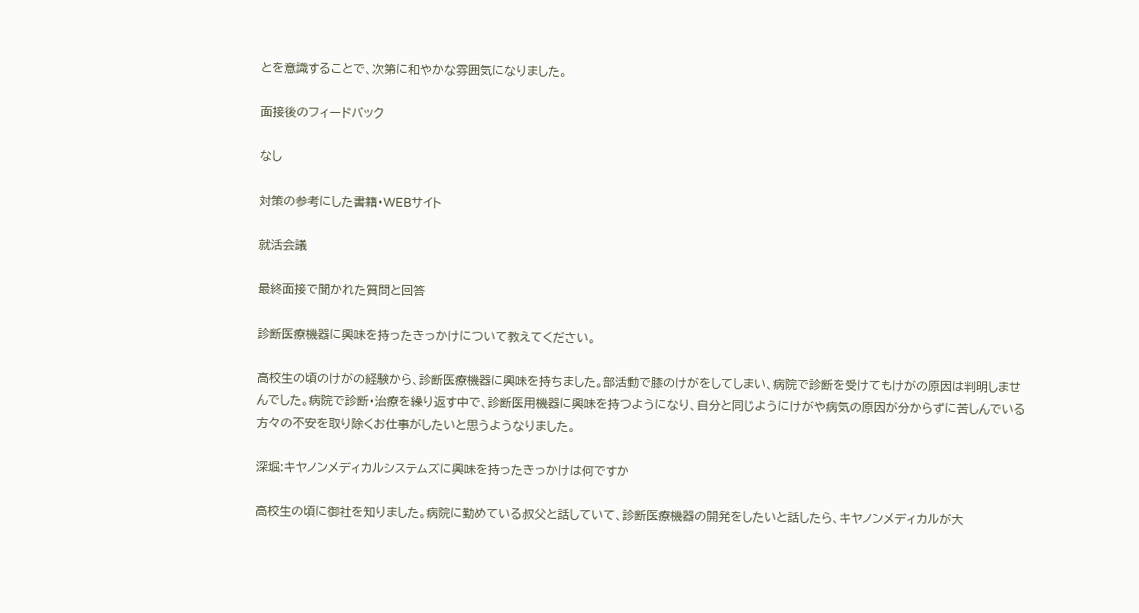とを意識することで、次第に和やかな雰囲気になりました。

面接後のフィードバック

なし

対策の参考にした書籍・WEBサイト

就活会議

最終面接で聞かれた質問と回答

診断医療機器に興味を持ったきっかけについて教えてください。

高校生の頃のけがの経験から、診断医療機器に興味を持ちました。部活動で膝のけがをしてしまい、病院で診断を受けてもけがの原因は判明しませんでした。病院で診断・治療を繰り返す中で、診断医用機器に興味を持つようになり、自分と同じようにけがや病気の原因が分からずに苦しんでいる方々の不安を取り除くお仕事がしたいと思うようなりました。

深堀:キヤノンメディカルシステムズに興味を持ったきっかけは何ですか

高校生の頃に御社を知りました。病院に勤めている叔父と話していて、診断医療機器の開発をしたいと話したら、キヤノンメディカルが大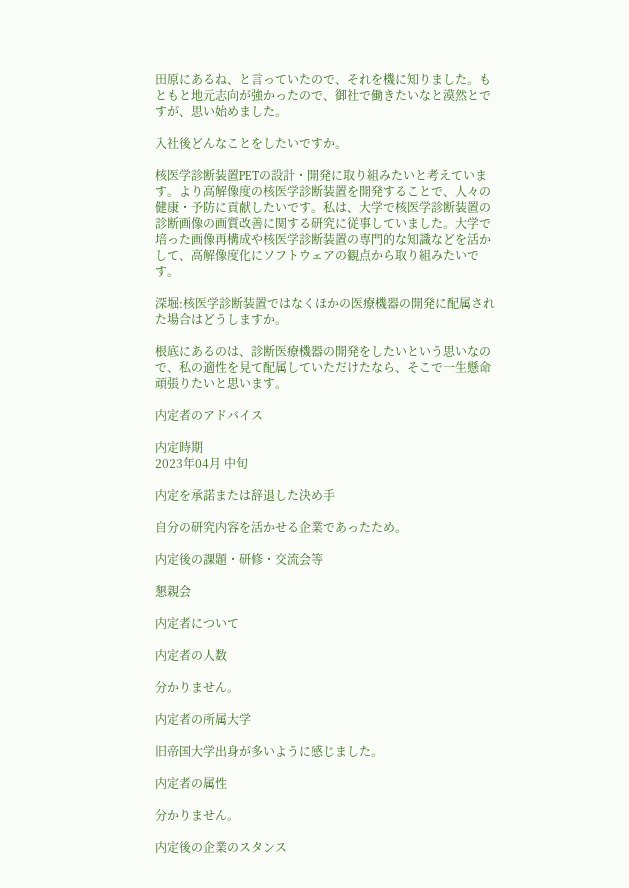田原にあるね、と言っていたので、それを機に知りました。もともと地元志向が強かったので、御社で働きたいなと漠然とですが、思い始めました。

入社後どんなことをしたいですか。

核医学診断装置PETの設計・開発に取り組みたいと考えています。より高解像度の核医学診断装置を開発することで、人々の健康・予防に貢献したいです。私は、大学で核医学診断装置の診断画像の画質改善に関する研究に従事していました。大学で培った画像再構成や核医学診断装置の専門的な知識などを活かして、高解像度化にソフトウェアの観点から取り組みたいです。

深堀:核医学診断装置ではなくほかの医療機器の開発に配属された場合はどうしますか。

根底にあるのは、診断医療機器の開発をしたいという思いなので、私の適性を見て配属していただけたなら、そこで一生懸命頑張りたいと思います。

内定者のアドバイス

内定時期
2023年04月 中旬

内定を承諾または辞退した決め手

自分の研究内容を活かせる企業であったため。

内定後の課題・研修・交流会等

懇親会

内定者について

内定者の人数

分かりません。

内定者の所属大学

旧帝国大学出身が多いように感じました。

内定者の属性

分かりません。

内定後の企業のスタンス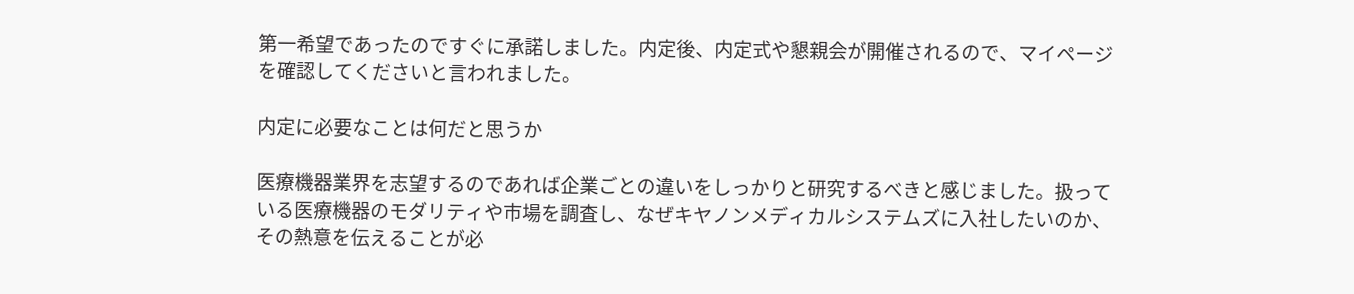第一希望であったのですぐに承諾しました。内定後、内定式や懇親会が開催されるので、マイページを確認してくださいと言われました。

内定に必要なことは何だと思うか

医療機器業界を志望するのであれば企業ごとの違いをしっかりと研究するべきと感じました。扱っている医療機器のモダリティや市場を調査し、なぜキヤノンメディカルシステムズに入社したいのか、その熱意を伝えることが必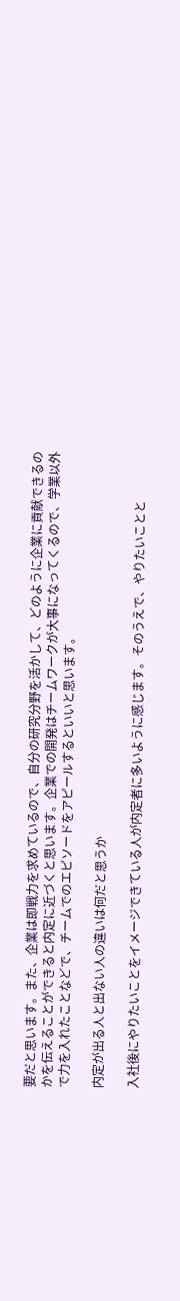要だと思います。また、企業は即戦力を求めているので、自分の研究分野を活かして、どのように企業に貢献できるのかを伝えることができると内定に近づくと思います。企業での開発はチームワークが大事になってくるので、学業以外で力を入れたことなどで、チームでのエピソードをアピールするといいと思います。

内定が出る人と出ない人の違いは何だと思うか

入社後にやりたいことをイメージできている人が内定者に多いように感じます。そのうえで、やりたいことと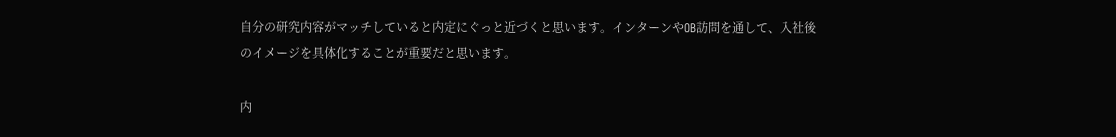自分の研究内容がマッチしていると内定にぐっと近づくと思います。インターンやOB訪問を通して、入社後のイメージを具体化することが重要だと思います。

内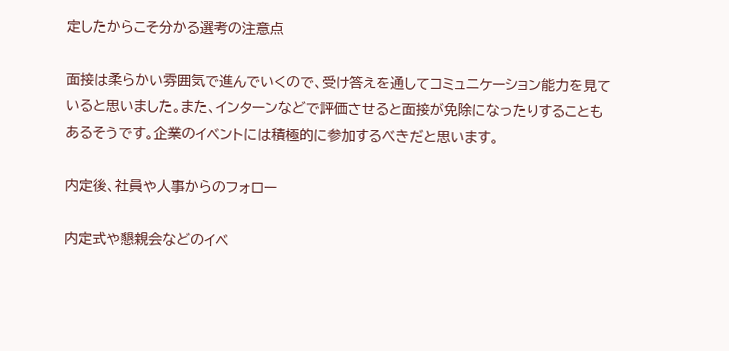定したからこそ分かる選考の注意点

面接は柔らかい雰囲気で進んでいくので、受け答えを通してコミュニケーション能力を見ていると思いました。また、インターンなどで評価させると面接が免除になったりすることもあるそうです。企業のイベントには積極的に参加するべきだと思います。

内定後、社員や人事からのフォロー

内定式や懇親会などのイベ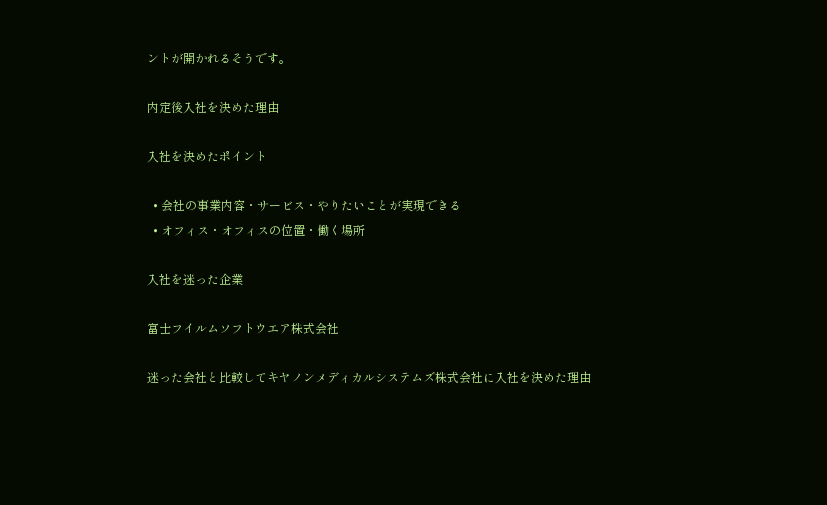ントが開かれるそうです。

内定後入社を決めた理由

入社を決めたポイント

  • 会社の事業内容・サービス・やりたいことが実現できる
  • オフィス・オフィスの位置・働く場所

入社を迷った企業

富士フイルムソフトウエア株式会社

迷った会社と比較してキヤノンメディカルシステムズ株式会社に入社を決めた理由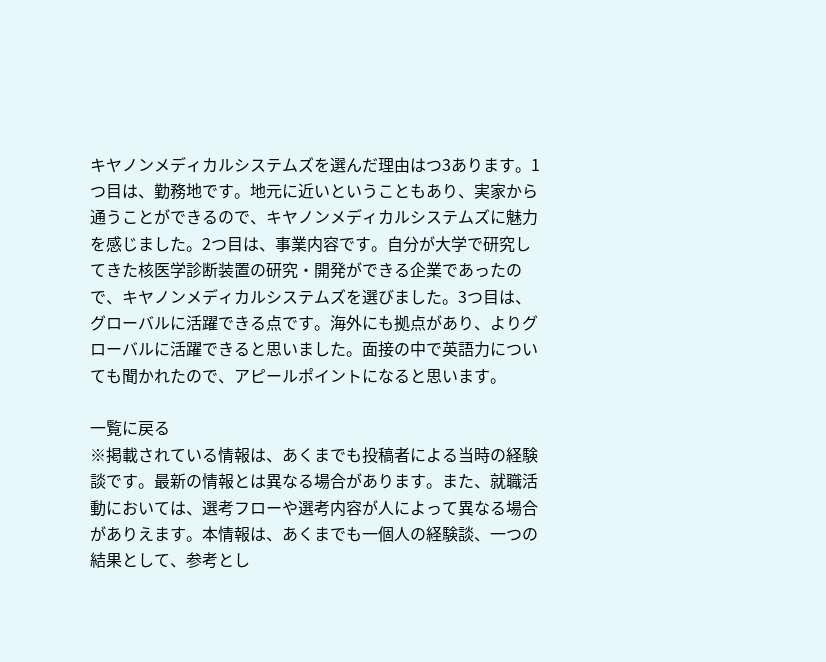キヤノンメディカルシステムズを選んだ理由はつ3あります。1つ目は、勤務地です。地元に近いということもあり、実家から通うことができるので、キヤノンメディカルシステムズに魅力を感じました。2つ目は、事業内容です。自分が大学で研究してきた核医学診断装置の研究・開発ができる企業であったので、キヤノンメディカルシステムズを選びました。3つ目は、グローバルに活躍できる点です。海外にも拠点があり、よりグローバルに活躍できると思いました。面接の中で英語力についても聞かれたので、アピールポイントになると思います。

一覧に戻る
※掲載されている情報は、あくまでも投稿者による当時の経験談です。最新の情報とは異なる場合があります。また、就職活動においては、選考フローや選考内容が人によって異なる場合がありえます。本情報は、あくまでも一個人の経験談、一つの結果として、参考とし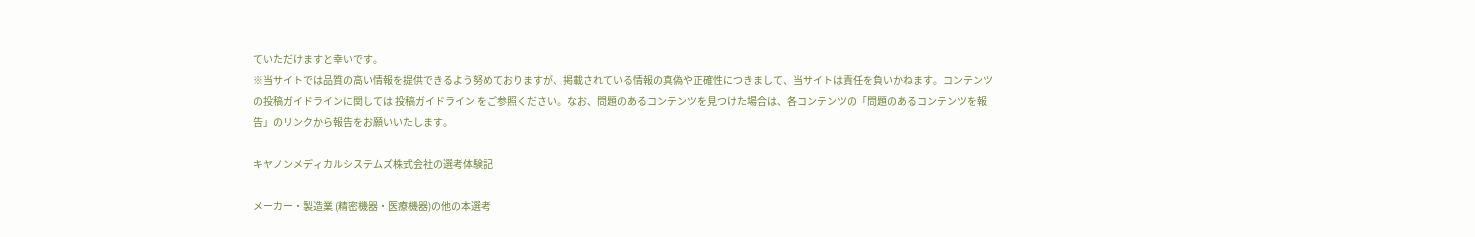ていただけますと幸いです。
※当サイトでは品質の高い情報を提供できるよう努めておりますが、掲載されている情報の真偽や正確性につきまして、当サイトは責任を負いかねます。コンテンツの投稿ガイドラインに関しては 投稿ガイドライン をご参照ください。なお、問題のあるコンテンツを見つけた場合は、各コンテンツの「問題のあるコンテンツを報告」のリンクから報告をお願いいたします。

キヤノンメディカルシステムズ株式会社の選考体験記

メーカー・製造業 (精密機器・医療機器)の他の本選考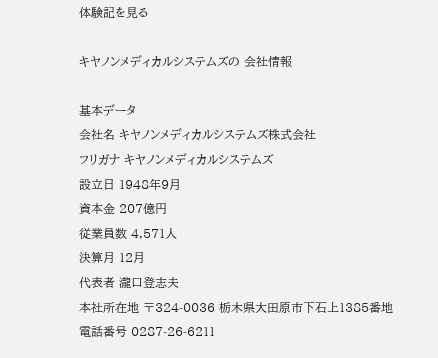体験記を見る

キヤノンメディカルシステムズの 会社情報

基本データ
会社名 キヤノンメディカルシステムズ株式会社
フリガナ キヤノンメディカルシステムズ
設立日 1948年9月
資本金 207億円
従業員数 4,571人
決算月 12月
代表者 瀧口登志夫
本社所在地 〒324-0036 栃木県大田原市下石上1385番地
電話番号 0287-26-6211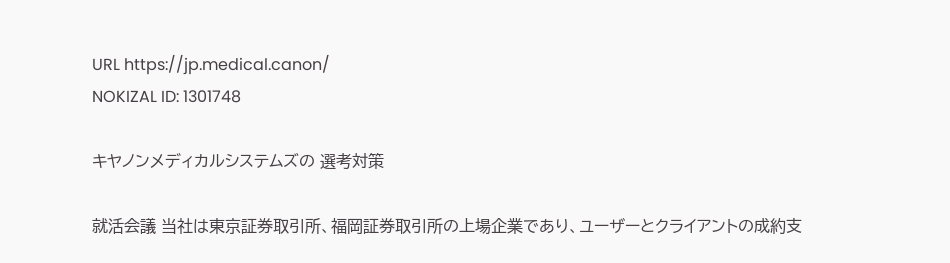URL https://jp.medical.canon/
NOKIZAL ID: 1301748

キヤノンメディカルシステムズの 選考対策

就活会議 当社は東京証券取引所、福岡証券取引所の上場企業であり、ユーザーとクライアントの成約支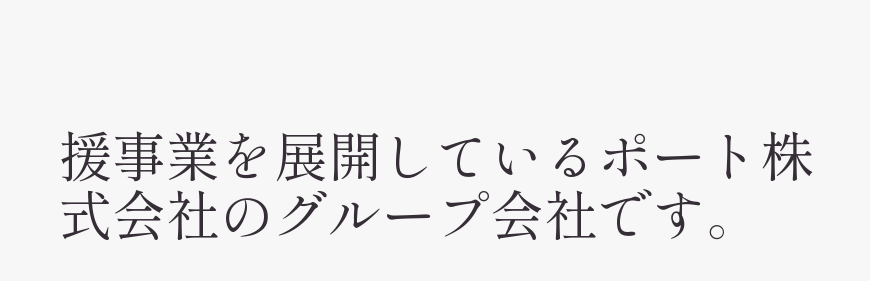援事業を展開しているポート株式会社のグループ会社です。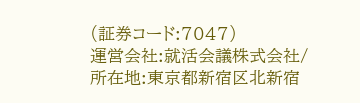(証券コード:7047)
運営会社:就活会議株式会社/所在地:東京都新宿区北新宿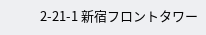2-21-1 新宿フロントタワー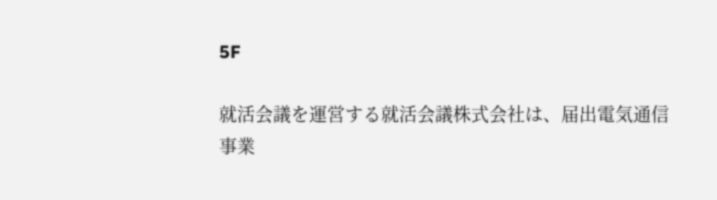5F

就活会議を運営する就活会議株式会社は、届出電気通信事業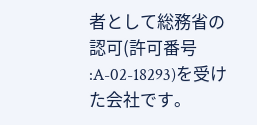者として総務省の認可(許可番号 :A-02-18293)を受けた会社です。